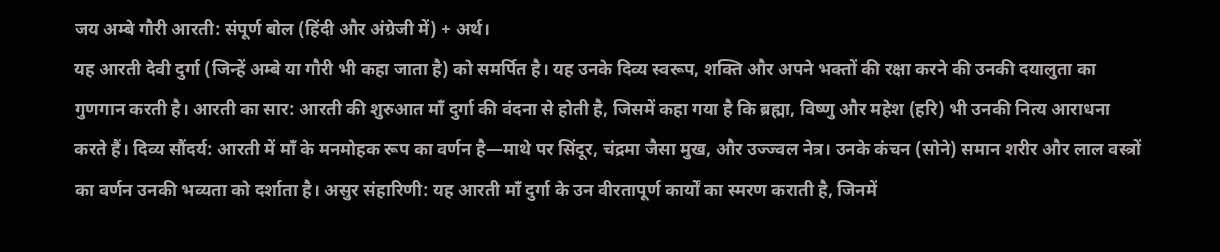जय अम्बे गौरी आरती: संपूर्ण बोल (हिंदी और अंग्रेजी में) + अर्थ।
यह आरती देवी दुर्गा (जिन्हें अम्बे या गौरी भी कहा जाता है) को समर्पित है। यह उनके दिव्य स्वरूप, शक्ति और अपने भक्तों की रक्षा करने की उनकी दयालुता का गुणगान करती है। आरती का सार: आरती की शुरुआत माँ दुर्गा की वंदना से होती है, जिसमें कहा गया है कि ब्रह्मा, विष्णु और महेश (हरि) भी उनकी नित्य आराधना करते हैं। दिव्य सौंदर्य: आरती में माँ के मनमोहक रूप का वर्णन है—माथे पर सिंदूर, चंद्रमा जैसा मुख, और उज्ज्वल नेत्र। उनके कंचन (सोने) समान शरीर और लाल वस्त्रों का वर्णन उनकी भव्यता को दर्शाता है। असुर संहारिणी: यह आरती माँ दुर्गा के उन वीरतापूर्ण कार्यों का स्मरण कराती है, जिनमें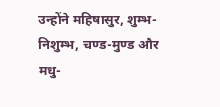उन्होंने महिषासुर, शुम्भ-निशुम्भ, चण्ड-मुण्ड और मधु-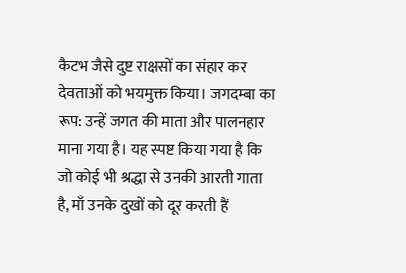कैटभ जैसे दुष्ट राक्षसों का संहार कर देवताओं को भयमुक्त किया। जगदम्बा का रूप: उन्हें जगत की माता और पालनहार माना गया है। यह स्पष्ट किया गया है कि जो कोई भी श्रद्धा से उनकी आरती गाता है, माँ उनके दुखों को दूर करती हैं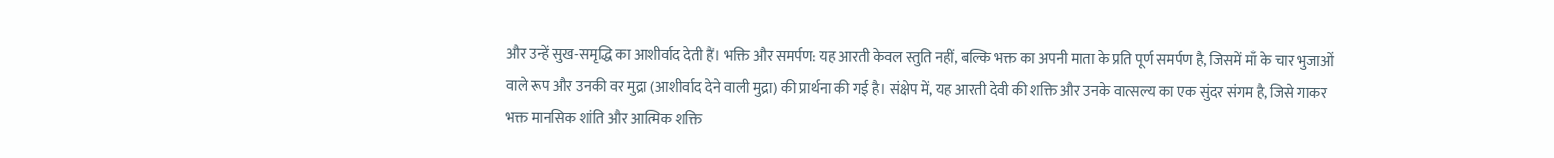और उन्हें सुख-समृद्धि का आशीर्वाद देती हैं। भक्ति और समर्पण: यह आरती केवल स्तुति नहीं, बल्कि भक्त का अपनी माता के प्रति पूर्ण समर्पण है, जिसमें माँ के चार भुजाओं वाले रूप और उनकी वर मुद्रा (आशीर्वाद देने वाली मुद्रा) की प्रार्थना की गई है। संक्षेप में, यह आरती देवी की शक्ति और उनके वात्सल्य का एक सुंदर संगम है, जिसे गाकर भक्त मानसिक शांति और आत्मिक शक्ति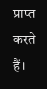प्राप्त करते हैं।